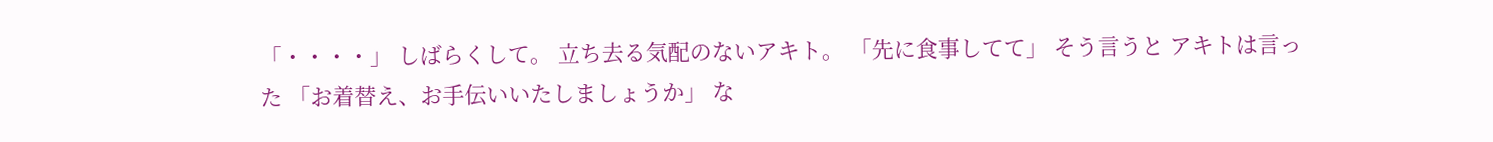「・・・・」 しばらくして。 立ち去る気配のないアキト。 「先に食事してて」 そう言うと アキトは言った 「お着替え、お手伝いいたしましょうか」 な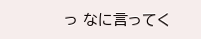っ なに言ってく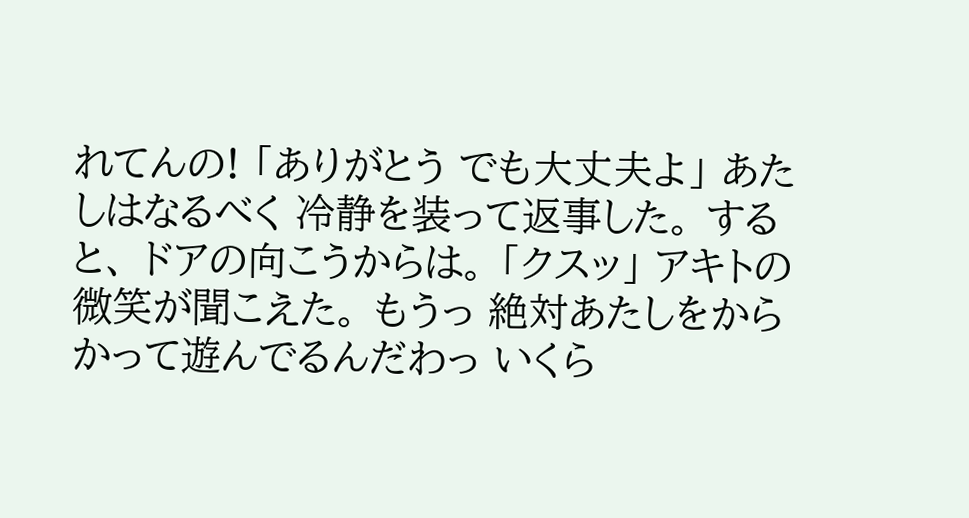れてんの! 「ありがとう でも大丈夫よ」 あたしはなるべく 冷静を装って返事した。 すると、 ドアの向こうからは。 「クスッ」 アキトの微笑が聞こえた。 もうっ 絶対あたしをからかって遊んでるんだわっ いくら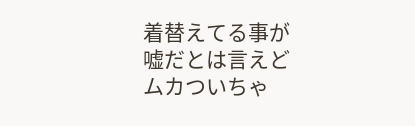着替えてる事が 嘘だとは言えど ムカついちゃ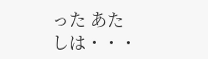った あたしは・・・